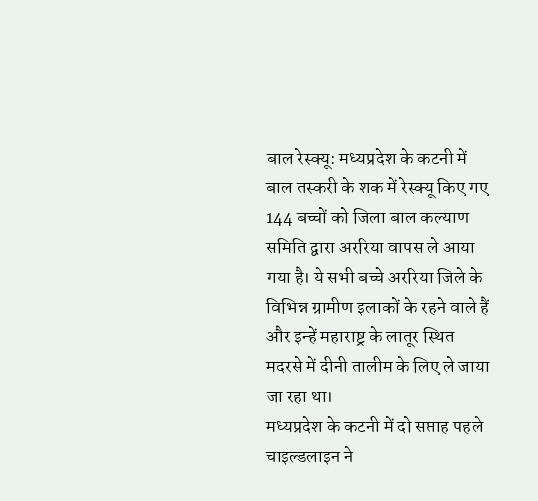बाल रेस्क्यू: मध्यप्रदेश के कटनी में बाल तस्करी के शक में रेस्क्यू किए गए 144 बच्चों को जिला बाल कल्याण समिति द्वारा अररिया वापस ले आया गया है। ये सभी बच्चे अररिया जिले के विभिन्न ग्रामीण इलाकों के रहने वाले हैं और इन्हें महाराष्ट्र के लातूर स्थित मदरसे में दीनी तालीम के लिए ले जाया जा रहा था।
मध्यप्रदेश के कटनी में दो सप्ताह पहले चाइल्डलाइन ने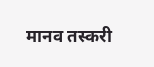मानव तस्करी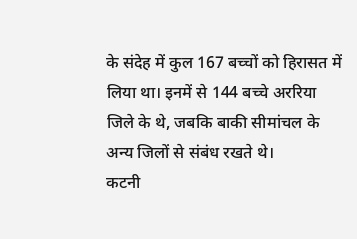के संदेह में कुल 167 बच्चों को हिरासत में लिया था। इनमें से 144 बच्चे अररिया जिले के थे, जबकि बाकी सीमांचल के अन्य जिलों से संबंध रखते थे।
कटनी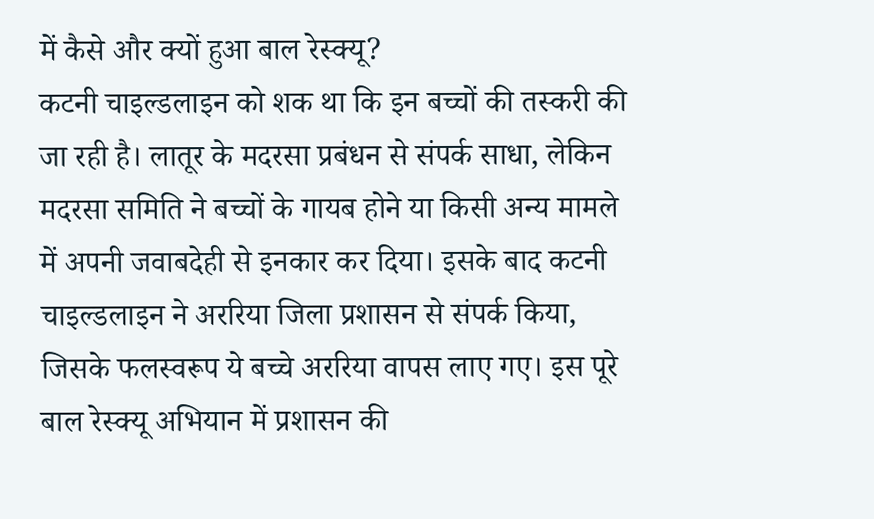में कैसे और क्यों हुआ बाल रेस्क्यू?
कटनी चाइल्डलाइन को शक था कि इन बच्चों की तस्करी की जा रही है। लातूर के मदरसा प्रबंधन से संपर्क साधा, लेकिन मदरसा समिति ने बच्चों के गायब होने या किसी अन्य मामले में अपनी जवाबदेही से इनकार कर दिया। इसके बाद कटनी चाइल्डलाइन ने अररिया जिला प्रशासन से संपर्क किया, जिसके फलस्वरूप ये बच्चे अररिया वापस लाए गए। इस पूरे बाल रेस्क्यू अभियान में प्रशासन की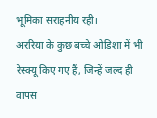भूमिका सराहनीय रही।
अररिया के कुछ बच्चे ओडिशा में भी रेस्क्यू किए गए हैं, जिन्हें जल्द ही वापस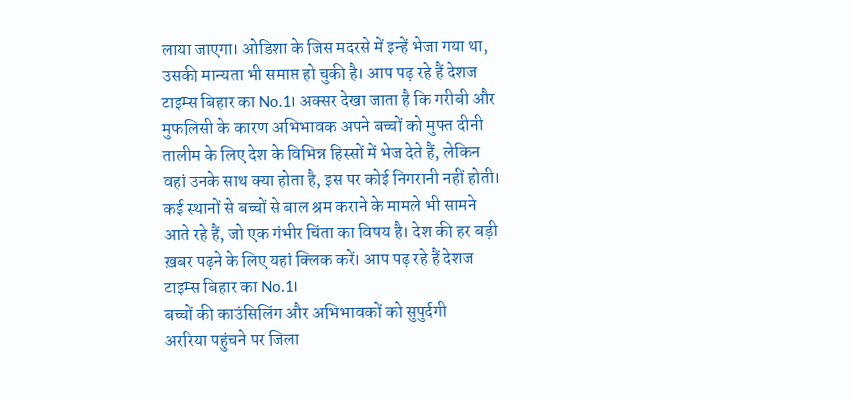लाया जाएगा। ओडिशा के जिस मदरसे में इन्हें भेजा गया था, उसकी मान्यता भी समाप्त हो चुकी है। आप पढ़ रहे हैं देशज टाइम्स बिहार का No.1। अक्सर देखा जाता है कि गरीबी और मुफलिसी के कारण अभिभावक अपने बच्चों को मुफ्त दीनी तालीम के लिए देश के विभिन्न हिस्सों में भेज देते हैं, लेकिन वहां उनके साथ क्या होता है, इस पर कोई निगरानी नहीं होती।
कई स्थानों से बच्चों से बाल श्रम कराने के मामले भी सामने आते रहे हैं, जो एक गंभीर चिंता का विषय है। देश की हर बड़ी ख़बर पढ़ने के लिए यहां क्लिक करें। आप पढ़ रहे हैं देशज टाइम्स बिहार का No.1।
बच्चों की काउंसिलिंग और अभिभावकों को सुपुर्दगी
अररिया पहुंचने पर जिला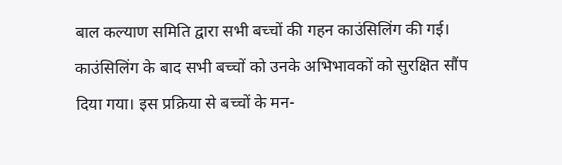बाल कल्याण समिति द्वारा सभी बच्चों की गहन काउंसिलिंग की गई। काउंसिलिंग के बाद सभी बच्चों को उनके अभिभावकों को सुरक्षित सौंप दिया गया। इस प्रक्रिया से बच्चों के मन-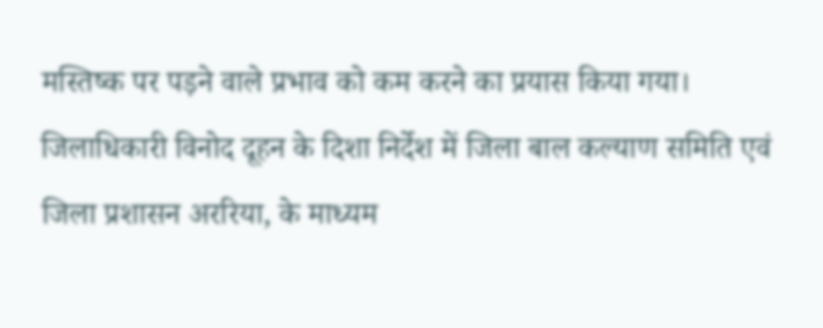मस्तिष्क पर पड़ने वाले प्रभाव को कम करने का प्रयास किया गया। जिलाधिकारी विनोद दूहन के दिशा निर्देश में जिला बाल कल्याण समिति एवं जिला प्रशासन अररिया, के माध्यम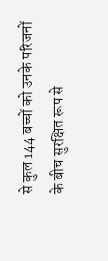से कुल 144 बच्चों को उनके परिजनों के बीच सुरक्षित रूप से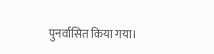पुनर्वासित किया गया।